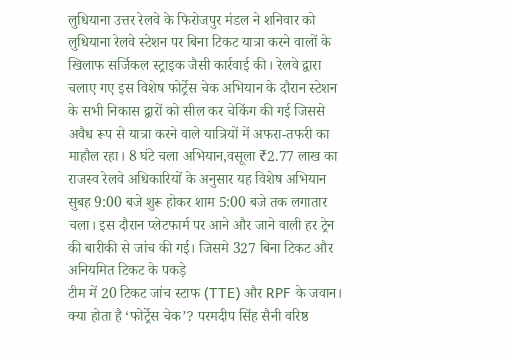लुधियाना उत्तर रेलवे के फिरोजपुर मंडल ने शनिवार को लुधियाना रेलवे स्टेशन पर बिना टिकट यात्रा करने वालों के खिलाफ सर्जिकल स्ट्राइक जैसी कार्रवाई की। रेलवे द्वारा चलाए गए इस विशेष फोर्ट्रेस चेक अभियान के दौरान स्टेशन के सभी निकास द्वारों को सील कर चेकिंग की गई जिससे अवैध रूप से यात्रा करने वाले यात्रियों में अफरा-तफरी का माहौल रहा। 8 घंटे चला अभियान,वसूला ₹2.77 लाख का राजस्व रेलवे अधिकारियों के अनुसार यह विशेष अभियान सुबह 9:00 बजे शुरू होकर शाम 5:00 बजे तक लगातार चला। इस दौरान प्लेटफार्म पर आने और जाने वाली हर ट्रेन की बारीकी से जांच की गई। जिसमे 327 बिना टिकट और अनियमित टिकट के पकड़े
टीम में 20 टिकट जांच स्टाफ (TTE) और RPF के जवान। क्या होता है ‘फोर्ट्रेस चेक’? परमदीप सिंह सैनी वरिष्ठ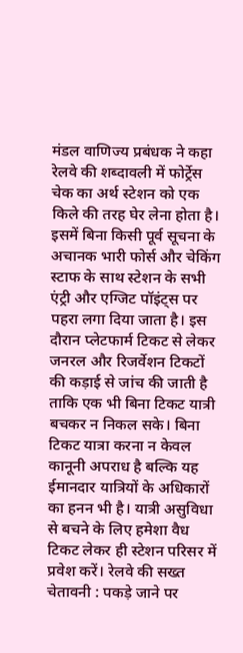मंडल वाणिज्य प्रबंधक ने कहा रेलवे की शब्दावली में फोर्ट्रेस चेक का अर्थ स्टेशन को एक किले की तरह घेर लेना होता है। इसमें बिना किसी पूर्व सूचना के अचानक भारी फोर्स और चेकिंग स्टाफ के साथ स्टेशन के सभी एंट्री और एग्जिट पॉइंट्स पर पहरा लगा दिया जाता है। इस दौरान प्लेटफार्म टिकट से लेकर जनरल और रिजर्वेशन टिकटों की कड़ाई से जांच की जाती है ताकि एक भी बिना टिकट यात्री बचकर न निकल सके। बिना टिकट यात्रा करना न केवल कानूनी अपराध है बल्कि यह ईमानदार यात्रियों के अधिकारों का हनन भी है। यात्री असुविधा से बचने के लिए हमेशा वैध टिकट लेकर ही स्टेशन परिसर में प्रवेश करें। रेलवे की सख्त चेतावनी : पकड़े जाने पर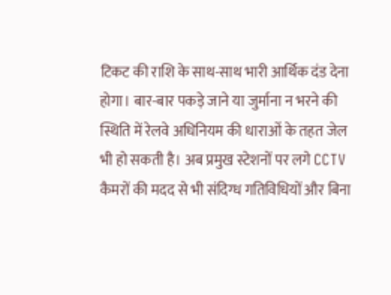टिकट की राशि के साथ-साथ भारी आर्थिक दंड देना होगा। बार-बार पकड़े जाने या जुर्माना न भरने की स्थिति में रेलवे अधिनियम की धाराओं के तहत जेल भी हो सकती है। अब प्रमुख स्टेशनों पर लगे CCTV कैमरों की मदद से भी संदिग्ध गतिविधियों और बिना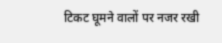टिकट घूमने वालों पर नजर रखी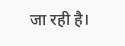जा रही है।